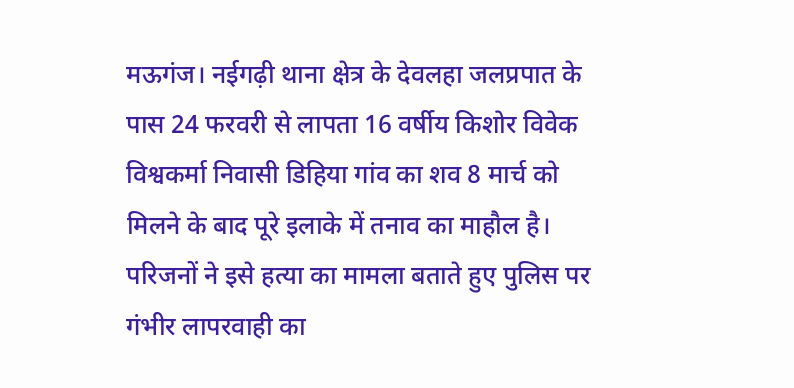मऊगंज। नईगढ़ी थाना क्षेत्र के देवलहा जलप्रपात के पास 24 फरवरी से लापता 16 वर्षीय किशोर विवेक विश्वकर्मा निवासी डिहिया गांव का शव 8 मार्च को मिलने के बाद पूरे इलाके में तनाव का माहौल है। परिजनों ने इसे हत्या का मामला बताते हुए पुलिस पर गंभीर लापरवाही का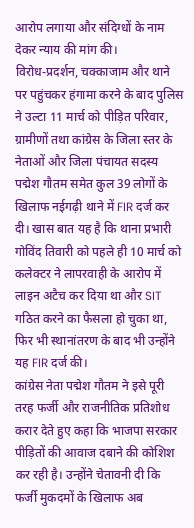आरोप लगाया और संदिग्धों के नाम देकर न्याय की मांग की।
विरोध-प्रदर्शन, चक्काजाम और थाने पर पहुंचकर हंगामा करने के बाद पुलिस ने उल्टा 11 मार्च को पीड़ित परिवार, ग्रामीणों तथा कांग्रेस के जिला स्तर के नेताओं और जिला पंचायत सदस्य पद्मेश गौतम समेत कुल 39 लोगों के खिलाफ नईगढ़ी थाने में FIR दर्ज कर दी। खास बात यह है कि थाना प्रभारी गोविंद तिवारी को पहले ही 10 मार्च को कलेक्टर ने लापरवाही के आरोप में लाइन अटैच कर दिया था और SIT गठित करने का फैसला हो चुका था, फिर भी स्थानांतरण के बाद भी उन्होंने यह FIR दर्ज की।
कांग्रेस नेता पद्मेश गौतम ने इसे पूरी तरह फर्जी और राजनीतिक प्रतिशोध करार देते हुए कहा कि भाजपा सरकार पीड़ितों की आवाज दबाने की कोशिश कर रही है। उन्होंने चेतावनी दी कि फर्जी मुकदमों के खिलाफ अब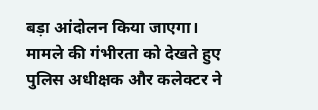बड़ा आंदोलन किया जाएगा। मामले की गंभीरता को देखते हुए पुलिस अधीक्षक और कलेक्टर ने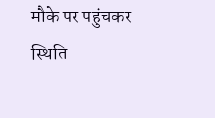मौके पर पहुंचकर स्थिति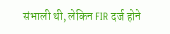संभाली थी, लेकिन FIR दर्ज होने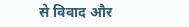से विवाद और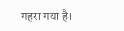गहरा गया है।